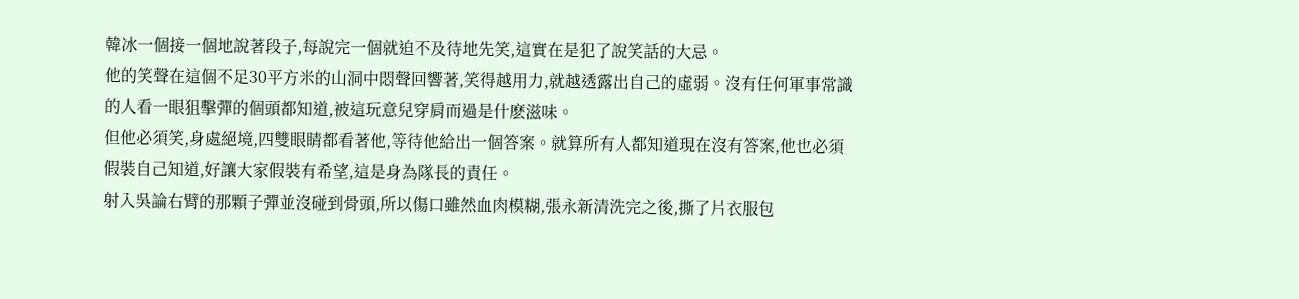韓冰一個接一個地說著段子,每說完一個就迫不及待地先笑,這實在是犯了說笑話的大忌。
他的笑聲在這個不足30平方米的山洞中悶聲回響著,笑得越用力,就越透露出自己的虛弱。沒有任何軍事常識的人看一眼狙擊彈的個頭都知道,被這玩意兒穿肩而過是什麽滋味。
但他必須笑,身處絕境,四雙眼睛都看著他,等待他給出一個答案。就算所有人都知道現在沒有答案,他也必須假裝自己知道,好讓大家假裝有希望,這是身為隊長的責任。
射入吳論右臂的那顆子彈並沒碰到骨頭,所以傷口雖然血肉模糊,張永新清洗完之後,撕了片衣服包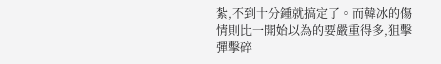紮,不到十分鍾就搞定了。而韓冰的傷情則比一開始以為的要嚴重得多,狙擊彈擊碎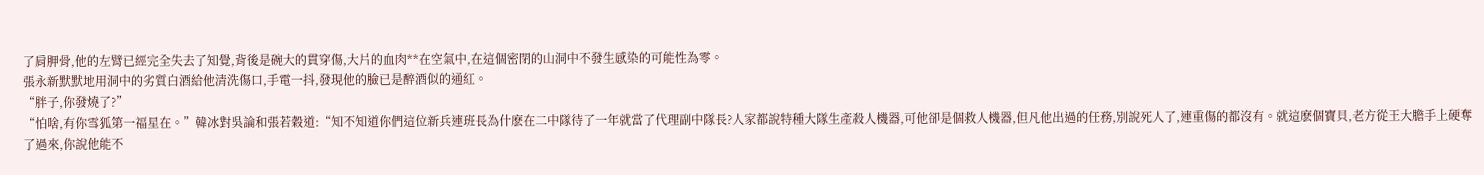了肩胛骨,他的左臂已經完全失去了知覺,背後是碗大的貫穿傷,大片的血肉**在空氣中,在這個密閉的山洞中不發生感染的可能性為零。
張永新默默地用洞中的劣質白酒給他清洗傷口,手電一抖,發現他的臉已是醉酒似的通紅。
“胖子,你發燒了?”
“怕啥,有你雪狐第一福星在。”韓冰對吳論和張若穀道:“知不知道你們這位新兵連班長為什麽在二中隊待了一年就當了代理副中隊長?人家都說特種大隊生產殺人機器,可他卻是個救人機器,但凡他出過的任務,別說死人了,連重傷的都沒有。就這麽個寶貝,老方從王大膽手上硬奪了過來,你說他能不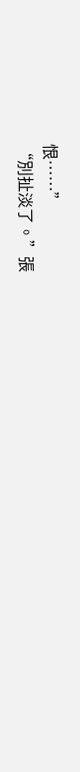恨……”
“別扯淡了。”張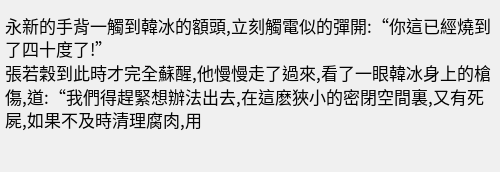永新的手背一觸到韓冰的額頭,立刻觸電似的彈開:“你這已經燒到了四十度了!”
張若穀到此時才完全蘇醒,他慢慢走了過來,看了一眼韓冰身上的槍傷,道:“我們得趕緊想辦法出去,在這麽狹小的密閉空間裏,又有死屍,如果不及時清理腐肉,用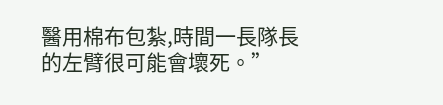醫用棉布包紮,時間一長隊長的左臂很可能會壞死。”